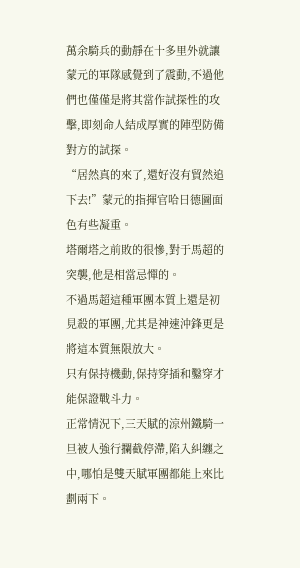萬余騎兵的動靜在十多里外就讓蒙元的軍隊感覺到了震動,不過他們也僅僅是將其當作試探性的攻擊,即刻命人結成厚實的陣型防備對方的試探。
“居然真的來了,還好沒有貿然追下去!”蒙元的指揮官哈日德圖面色有些凝重。
塔爾塔之前敗的很慘,對于馬超的突襲,他是相當忌憚的。
不過馬超這種軍團本質上還是初見殺的軍團,尤其是神速沖鋒更是將這本質無限放大。
只有保持機動,保持穿插和鑿穿才能保證戰斗力。
正常情況下,三天賦的涼州鐵騎一旦被人強行攔截停滯,陷入糾纏之中,哪怕是雙天賦軍團都能上來比劃兩下。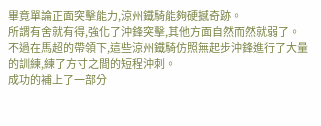畢竟單論正面突擊能力,涼州鐵騎能夠硬撼奇跡。
所謂有舍就有得,強化了沖鋒突擊,其他方面自然而然就弱了。
不過在馬超的帶領下,這些涼州鐵騎仿照無起步沖鋒進行了大量的訓練,練了方寸之間的短程沖刺。
成功的補上了一部分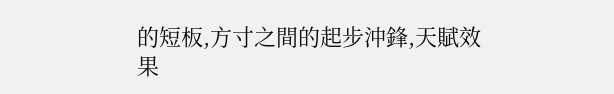的短板,方寸之間的起步沖鋒,天賦效果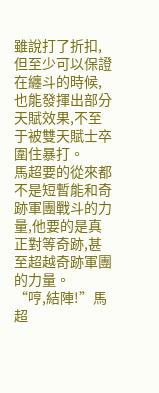雖說打了折扣,但至少可以保證在纏斗的時候,也能發揮出部分天賦效果,不至于被雙天賦士卒圍住暴打。
馬超要的從來都不是短暫能和奇跡軍團戰斗的力量,他要的是真正對等奇跡,甚至超越奇跡軍團的力量。
“哼,結陣!”馬超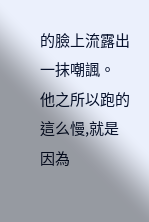的臉上流露出一抹嘲諷。
他之所以跑的這么慢,就是因為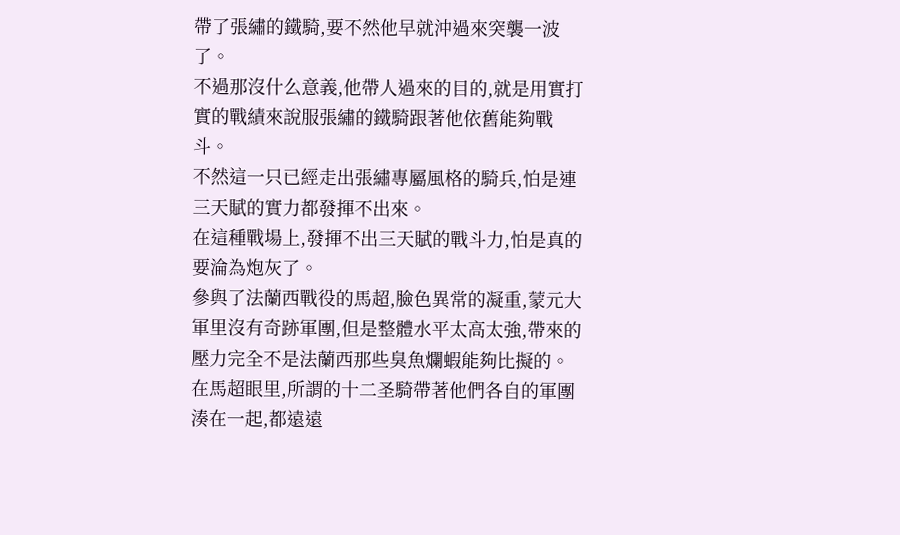帶了張繡的鐵騎,要不然他早就沖過來突襲一波了。
不過那沒什么意義,他帶人過來的目的,就是用實打實的戰績來說服張繡的鐵騎跟著他依舊能夠戰斗。
不然這一只已經走出張繡專屬風格的騎兵,怕是連三天賦的實力都發揮不出來。
在這種戰場上,發揮不出三天賦的戰斗力,怕是真的要淪為炮灰了。
參與了法蘭西戰役的馬超,臉色異常的凝重,蒙元大軍里沒有奇跡軍團,但是整體水平太高太強,帶來的壓力完全不是法蘭西那些臭魚爛蝦能夠比擬的。
在馬超眼里,所謂的十二圣騎帶著他們各自的軍團湊在一起,都遠遠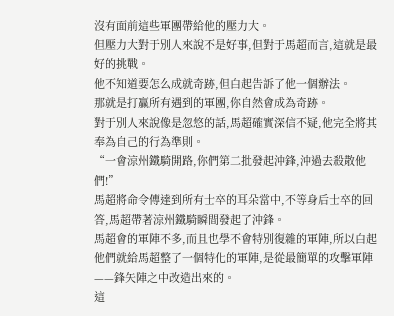沒有面前這些軍團帶給他的壓力大。
但壓力大對于別人來說不是好事,但對于馬超而言,這就是最好的挑戰。
他不知道要怎么成就奇跡,但白起告訴了他一個辦法。
那就是打贏所有遇到的軍團,你自然會成為奇跡。
對于別人來說像是忽悠的話,馬超確實深信不疑,他完全將其奉為自己的行為準則。
“一會涼州鐵騎開路,你們第二批發起沖鋒,沖過去殺散他們!”
馬超將命令傳達到所有士卒的耳朵當中,不等身后士卒的回答,馬超帶著涼州鐵騎瞬間發起了沖鋒。
馬超會的軍陣不多,而且也學不會特別復雜的軍陣,所以白起他們就給馬超整了一個特化的軍陣,是從最簡單的攻擊軍陣——鋒矢陣之中改造出來的。
這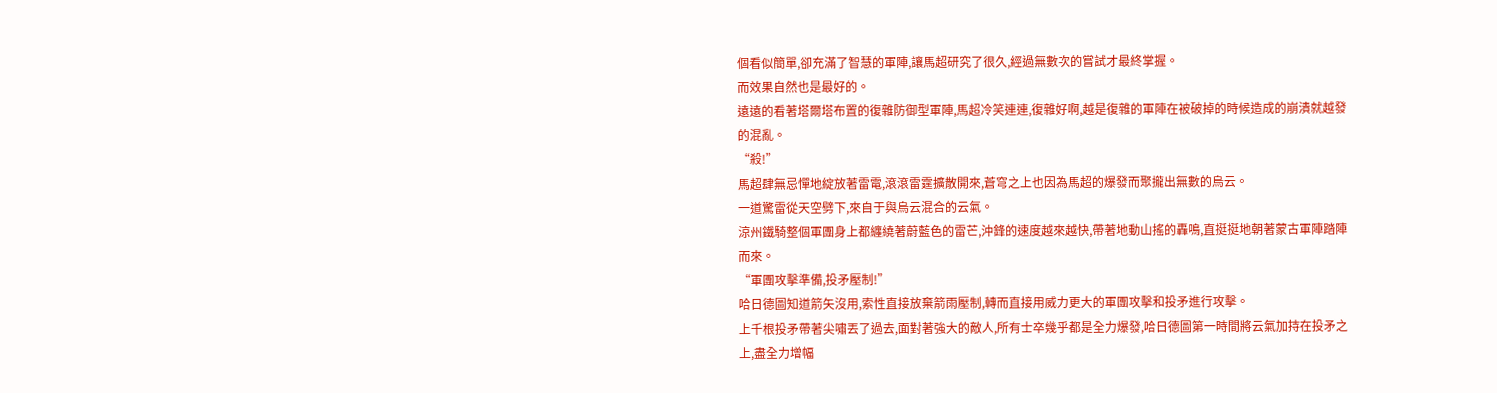個看似簡單,卻充滿了智慧的軍陣,讓馬超研究了很久,經過無數次的嘗試才最終掌握。
而效果自然也是最好的。
遠遠的看著塔爾塔布置的復雜防御型軍陣,馬超冷笑連連,復雜好啊,越是復雜的軍陣在被破掉的時候造成的崩潰就越發的混亂。
“殺!”
馬超肆無忌憚地綻放著雷電,滾滾雷霆擴散開來,蒼穹之上也因為馬超的爆發而聚攏出無數的烏云。
一道驚雷從天空劈下,來自于與烏云混合的云氣。
涼州鐵騎整個軍團身上都纏繞著蔚藍色的雷芒,沖鋒的速度越來越快,帶著地動山搖的轟鳴,直挺挺地朝著蒙古軍陣踏陣而來。
“軍團攻擊準備,投矛壓制!”
哈日德圖知道箭矢沒用,索性直接放棄箭雨壓制,轉而直接用威力更大的軍團攻擊和投矛進行攻擊。
上千根投矛帶著尖嘯丟了過去,面對著強大的敵人,所有士卒幾乎都是全力爆發,哈日德圖第一時間將云氣加持在投矛之上,盡全力增幅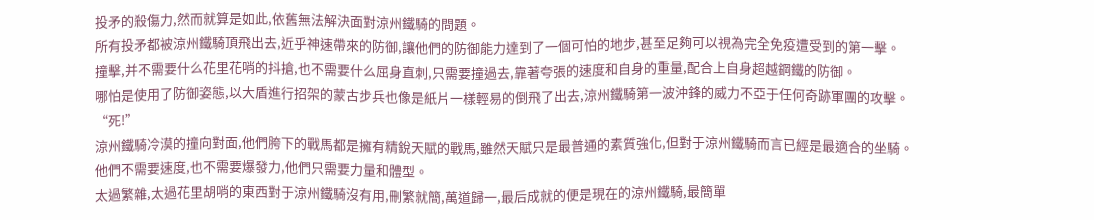投矛的殺傷力,然而就算是如此,依舊無法解決面對涼州鐵騎的問題。
所有投矛都被涼州鐵騎頂飛出去,近乎神速帶來的防御,讓他們的防御能力達到了一個可怕的地步,甚至足夠可以視為完全免疫遭受到的第一擊。
撞擊,并不需要什么花里花哨的抖搶,也不需要什么屈身直刺,只需要撞過去,靠著夸張的速度和自身的重量,配合上自身超越鋼鐵的防御。
哪怕是使用了防御姿態,以大盾進行招架的蒙古步兵也像是紙片一樣輕易的倒飛了出去,涼州鐵騎第一波沖鋒的威力不亞于任何奇跡軍團的攻擊。
“死!”
涼州鐵騎冷漠的撞向對面,他們胯下的戰馬都是擁有精銳天賦的戰馬,雖然天賦只是最普通的素質強化,但對于涼州鐵騎而言已經是最適合的坐騎。
他們不需要速度,也不需要爆發力,他們只需要力量和體型。
太過繁雜,太過花里胡哨的東西對于涼州鐵騎沒有用,刪繁就簡,萬道歸一,最后成就的便是現在的涼州鐵騎,最簡單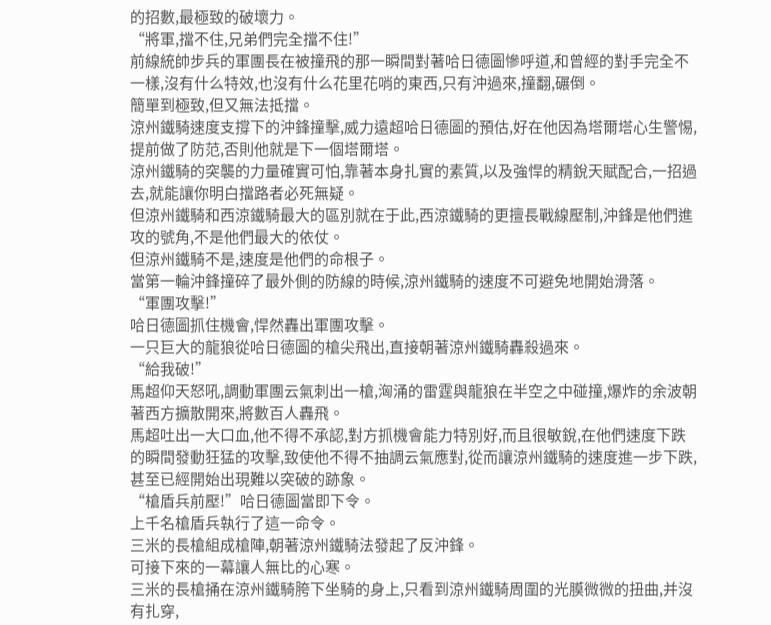的招數,最極致的破壞力。
“將軍,擋不住,兄弟們完全擋不住!”
前線統帥步兵的軍團長在被撞飛的那一瞬間對著哈日德圖慘呼道,和曾經的對手完全不一樣,沒有什么特效,也沒有什么花里花哨的東西,只有沖過來,撞翻,碾倒。
簡單到極致,但又無法抵擋。
涼州鐵騎速度支撐下的沖鋒撞擊,威力遠超哈日德圖的預估,好在他因為塔爾塔心生警惕,提前做了防范,否則他就是下一個塔爾塔。
涼州鐵騎的突襲的力量確實可怕,靠著本身扎實的素質,以及強悍的精銳天賦配合,一招過去,就能讓你明白擋路者必死無疑。
但涼州鐵騎和西涼鐵騎最大的區別就在于此,西涼鐵騎的更擅長戰線壓制,沖鋒是他們進攻的號角,不是他們最大的依仗。
但涼州鐵騎不是,速度是他們的命根子。
當第一輪沖鋒撞碎了最外側的防線的時候,涼州鐵騎的速度不可避免地開始滑落。
“軍團攻擊!”
哈日德圖抓住機會,悍然轟出軍團攻擊。
一只巨大的龍狼從哈日德圖的槍尖飛出,直接朝著涼州鐵騎轟殺過來。
“給我破!”
馬超仰天怒吼,調動軍團云氣刺出一槍,洶涌的雷霆與龍狼在半空之中碰撞,爆炸的余波朝著西方擴散開來,將數百人轟飛。
馬超吐出一大口血,他不得不承認,對方抓機會能力特別好,而且很敏銳,在他們速度下跌的瞬間發動狂猛的攻擊,致使他不得不抽調云氣應對,從而讓涼州鐵騎的速度進一步下跌,甚至已經開始出現難以突破的跡象。
“槍盾兵前壓!”哈日德圖當即下令。
上千名槍盾兵執行了這一命令。
三米的長槍組成槍陣,朝著涼州鐵騎法發起了反沖鋒。
可接下來的一幕讓人無比的心寒。
三米的長槍捅在涼州鐵騎胯下坐騎的身上,只看到涼州鐵騎周圍的光膜微微的扭曲,并沒有扎穿,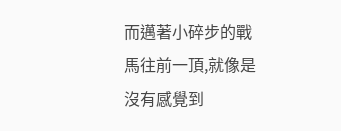而邁著小碎步的戰馬往前一頂,就像是沒有感覺到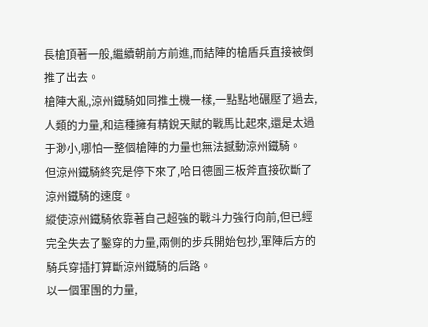長槍頂著一般,繼續朝前方前進,而結陣的槍盾兵直接被倒推了出去。
槍陣大亂,涼州鐵騎如同推土機一樣,一點點地碾壓了過去,人類的力量,和這種擁有精銳天賦的戰馬比起來,還是太過于渺小,哪怕一整個槍陣的力量也無法撼動涼州鐵騎。
但涼州鐵騎終究是停下來了,哈日德圖三板斧直接砍斷了涼州鐵騎的速度。
縱使涼州鐵騎依靠著自己超強的戰斗力強行向前,但已經完全失去了鑿穿的力量,兩側的步兵開始包抄,軍陣后方的騎兵穿插打算斷涼州鐵騎的后路。
以一個軍團的力量,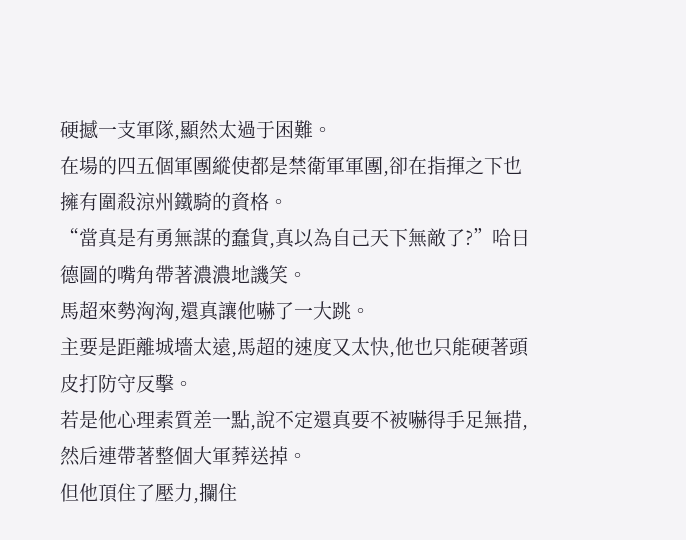硬撼一支軍隊,顯然太過于困難。
在場的四五個軍團縱使都是禁衛軍軍團,卻在指揮之下也擁有圍殺涼州鐵騎的資格。
“當真是有勇無謀的蠢貨,真以為自己天下無敵了?”哈日德圖的嘴角帶著濃濃地譏笑。
馬超來勢洶洶,還真讓他嚇了一大跳。
主要是距離城墻太遠,馬超的速度又太快,他也只能硬著頭皮打防守反擊。
若是他心理素質差一點,說不定還真要不被嚇得手足無措,然后連帶著整個大軍葬送掉。
但他頂住了壓力,攔住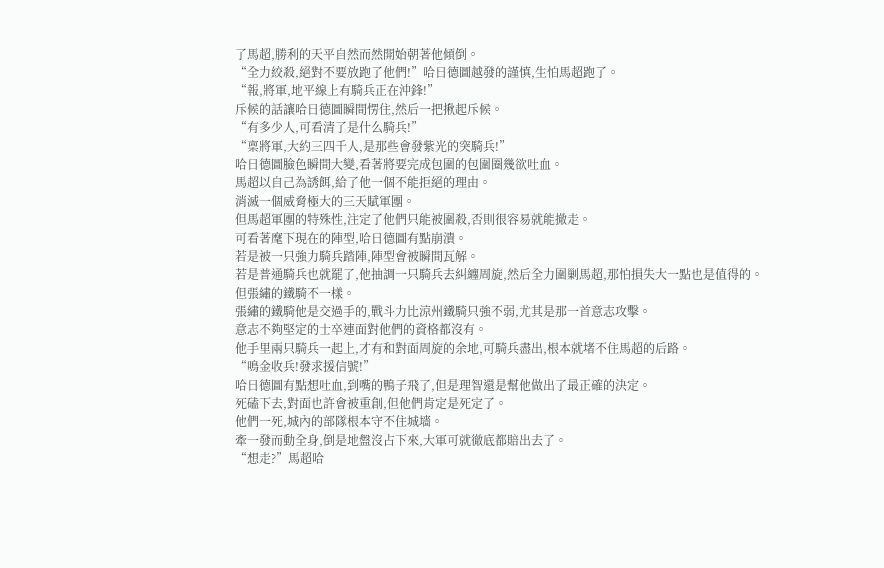了馬超,勝利的天平自然而然開始朝著他傾倒。
“全力絞殺,絕對不要放跑了他們!”哈日德圖越發的謹慎,生怕馬超跑了。
“報,將軍,地平線上有騎兵正在沖鋒!”
斥候的話讓哈日德圖瞬間愣住,然后一把揪起斥候。
“有多少人,可看清了是什么騎兵!”
“稟將軍,大約三四千人,是那些會發紫光的突騎兵!”
哈日德圖臉色瞬間大變,看著將要完成包圍的包圍圈幾欲吐血。
馬超以自己為誘餌,給了他一個不能拒絕的理由。
消滅一個威脅極大的三天賦軍團。
但馬超軍團的特殊性,注定了他們只能被圍殺,否則很容易就能撤走。
可看著麾下現在的陣型,哈日德圖有點崩潰。
若是被一只強力騎兵踏陣,陣型會被瞬間瓦解。
若是普通騎兵也就罷了,他抽調一只騎兵去糾纏周旋,然后全力圍剿馬超,那怕損失大一點也是值得的。
但張繡的鐵騎不一樣。
張繡的鐵騎他是交過手的,戰斗力比涼州鐵騎只強不弱,尤其是那一首意志攻擊。
意志不夠堅定的士卒連面對他們的資格都沒有。
他手里兩只騎兵一起上,才有和對面周旋的余地,可騎兵盡出,根本就堵不住馬超的后路。
“鳴金收兵!發求援信號!”
哈日德圖有點想吐血,到嘴的鴨子飛了,但是理智還是幫他做出了最正確的決定。
死磕下去,對面也許會被重創,但他們肯定是死定了。
他們一死,城內的部隊根本守不住城墻。
牽一發而動全身,倒是地盤沒占下來,大軍可就徹底都賠出去了。
“想走?”馬超哈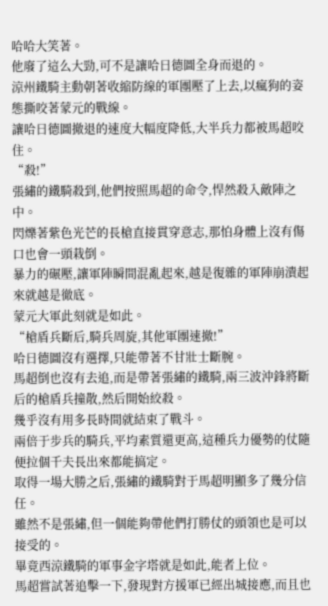哈哈大笑著。
他廢了這么大勁,可不是讓哈日德圖全身而退的。
涼州鐵騎主動朝著收縮防線的軍團壓了上去,以瘋狗的姿態撕咬著蒙元的戰線。
讓哈日德圖撤退的速度大幅度降低,大半兵力都被馬超咬住。
“殺!”
張繡的鐵騎殺到,他們按照馬超的命令,悍然殺入敵陣之中。
閃爍著紫色光芒的長槍直接貫穿意志,那怕身體上沒有傷口也會一頭栽倒。
暴力的碾壓,讓軍陣瞬間混亂起來,越是復雜的軍陣崩潰起來就越是徹底。
蒙元大軍此刻就是如此。
“槍盾兵斷后,騎兵周旋,其他軍團速撤!”
哈日德圖沒有選擇,只能帶著不甘壯士斷腕。
馬超倒也沒有去追,而是帶著張繡的鐵騎,兩三波沖鋒將斷后的槍盾兵撞散,然后開始絞殺。
幾乎沒有用多長時間就結束了戰斗。
兩倍于步兵的騎兵,平均素質還更高,這種兵力優勢的仗隨便拉個千夫長出來都能搞定。
取得一場大勝之后,張繡的鐵騎對于馬超明顯多了幾分信任。
雖然不是張繡,但一個能夠帶他們打勝仗的頭領也是可以接受的。
畢竟西涼鐵騎的軍事金字塔就是如此,能者上位。
馬超嘗試著追擊一下,發現對方援軍已經出城接應,而且也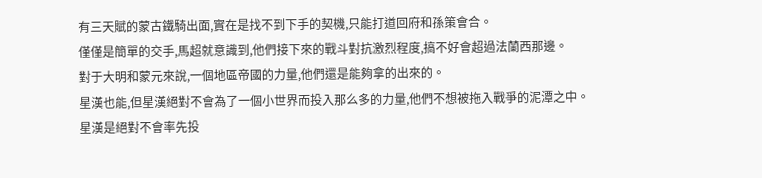有三天賦的蒙古鐵騎出面,實在是找不到下手的契機,只能打道回府和孫策會合。
僅僅是簡單的交手,馬超就意識到,他們接下來的戰斗對抗激烈程度,搞不好會超過法蘭西那邊。
對于大明和蒙元來說,一個地區帝國的力量,他們還是能夠拿的出來的。
星漢也能,但星漢絕對不會為了一個小世界而投入那么多的力量,他們不想被拖入戰爭的泥潭之中。
星漢是絕對不會率先投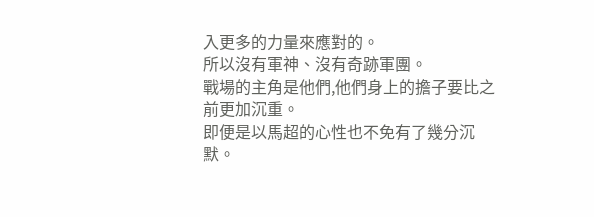入更多的力量來應對的。
所以沒有軍神、沒有奇跡軍團。
戰場的主角是他們,他們身上的擔子要比之前更加沉重。
即便是以馬超的心性也不免有了幾分沉默。